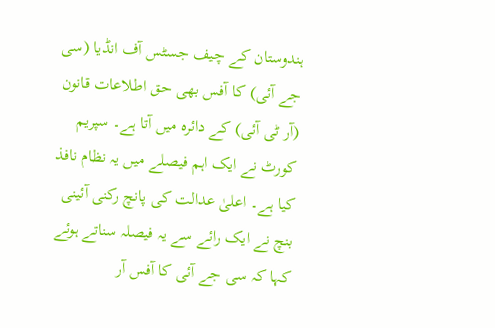ہندوستان کے چیف جسٹس آف انڈیا (سی جے آئی) کا آفس بھی حق اطلاعات قانون (آر ٹی آئی) کے دائرہ میں آتا ہے۔ سپریم کورٹ نے ایک اہم فیصلے میں یہ نظام نافذ کیا ہے۔ اعلیٰ عدالت کی پانچ رکنی آئینی بنچ نے ایک رائے سے یہ فیصلہ سناتے ہوئے کہا کہ سی جے آئی کا آفس آر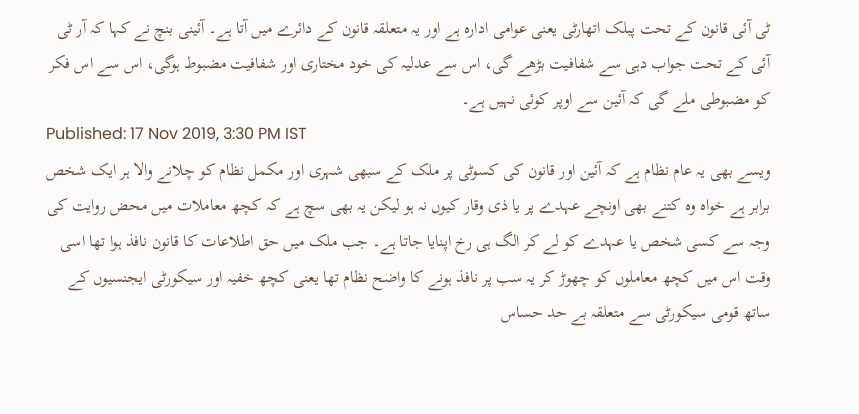ٹی آئی قانون کے تحت پبلک اتھارٹی یعنی عوامی ادارہ ہے اور یہ متعلقہ قانون کے دائرے میں آتا ہے۔ آئینی بنچ نے کہا کہ آر ٹی آئی کے تحت جواب دہی سے شفافیت بڑھے گی، اس سے عدلیہ کی خود مختاری اور شفافیت مضبوط ہوگی، اس سے اس فکر کو مضبوطی ملے گی کہ آئین سے اوپر کوئی نہیں ہے۔
Published: 17 Nov 2019, 3:30 PM IST
ویسے بھی یہ عام نظام ہے کہ آئین اور قانون کی کسوٹی پر ملک کے سبھی شہری اور مکمل نظام کو چلانے والا ہر ایک شخص برابر ہے خواہ وہ کتنے بھی اونچے عہدے پر یا ذی وقار کیوں نہ ہو لیکن یہ بھی سچ ہے کہ کچھ معاملات میں محض روایت کی وجہ سے کسی شخص یا عہدے کو لے کر الگ ہی رخ اپنایا جاتا ہے۔ جب ملک میں حق اطلاعات کا قانون نافذ ہوا تھا اسی وقت اس میں کچھ معاملوں کو چھوڑ کر یہ سب پر نافذ ہونے کا واضح نظام تھا یعنی کچھ خفیہ اور سیکورٹی ایجنسیوں کے ساتھ قومی سیکورٹی سے متعلقہ بے حد حساس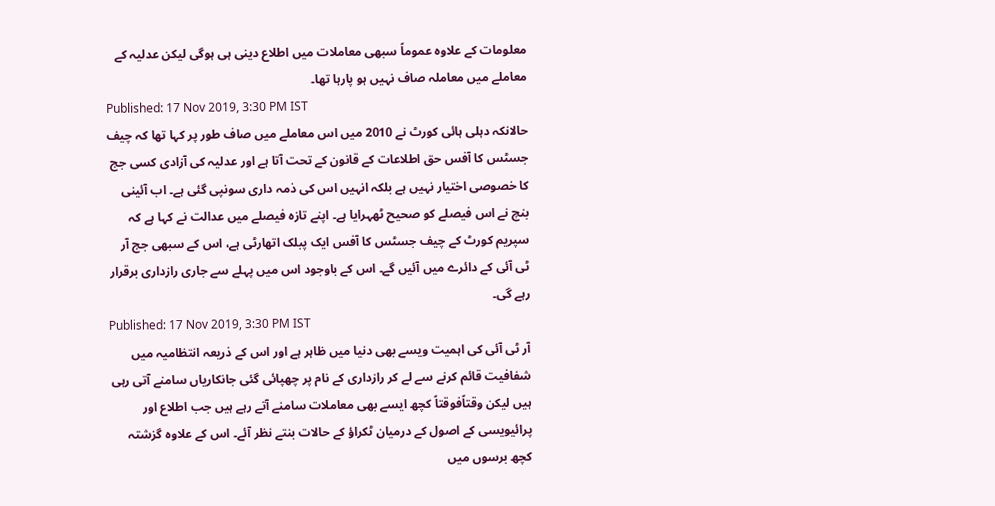معلومات کے علاوہ عموماً سبھی معاملات میں اطلاع دینی ہی ہوگی لیکن عدلیہ کے معاملے میں معاملہ صاف نہیں ہو پارہا تھا۔
Published: 17 Nov 2019, 3:30 PM IST
حالانکہ دہلی ہائی کورٹ نے 2010 میں اس معاملے میں صاف طور پر کہا تھا کہ چیف جسٹس کا آفس حق اطلاعات کے قانون کے تحت آتا ہے اور عدلیہ کی آزادی کسی جج کا خصوصی اختیار نہیں ہے بلکہ انہیں اس کی ذمہ داری سونپی گئی ہے۔ اب آئینی بنچ نے اس فیصلے کو صحیح ٹھہرایا ہے۔ اپنے تازہ فیصلے میں عدالت نے کہا ہے کہ سپریم کورٹ کے چیف جسٹس کا آفس ایک پبلک اتھارٹی ہے، اس کے سبھی جج آر ٹی آئی کے دائرے میں آئیں گے۔ اس کے باوجود اس میں پہلے سے جاری رازداری برقرار رہے گی۔
Published: 17 Nov 2019, 3:30 PM IST
آر ٹی آئی کی اہمیت ویسے بھی دنیا میں ظاہر ہے اور اس کے ذریعہ انتظامیہ میں شفافیت قائم کرنے سے لے کر رازداری کے نام پر چھپائی گئی جانکاریاں سامنے آتی رہی ہیں لیکن وقتاًفوقتاً کچھ ایسے بھی معاملات سامنے آتے رہے ہیں جب اطلاع اور پرائیویسی کے اصول کے درمیان ٹکراؤ کے حالات بنتے نظر آئے۔ اس کے علاوہ گزشتہ کچھ برسوں میں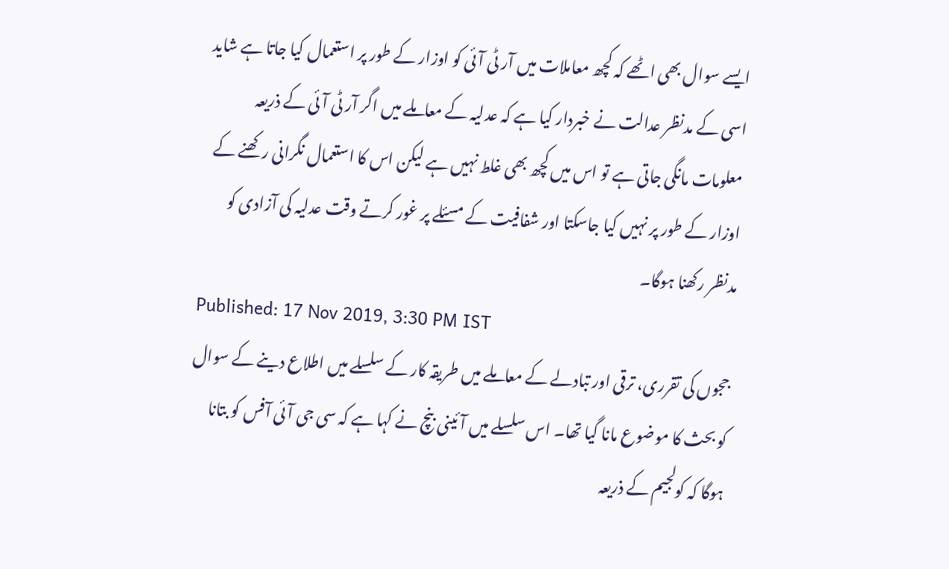ایسے سوال بھی اٹھے کہ کچھ معاملات میں آر ٹی آئی کو اوزار کے طور پر استعمال کیا جاتا ہے شاید اسی کے مدنظر عدالت نے خبردار کیا ہے کہ عدلیہ کے معاملے میں اگر آر ٹی آئی کے ذریعہ معلومات مانگی جاتی ہے تو اس میں کچھ بھی غلط نہیں ہے لیکن اس کا استعمال نگرانی رکھنے کے اوزار کے طور پر نہیں کیا جاسکتا اور شفافیت کے مسئلے پر غور کرتے وقت عدلیہ کی آزادی کو مدنظر رکھنا ہوگا۔
Published: 17 Nov 2019, 3:30 PM IST
ججوں کی تقرری، ترقی اور تبادلے کے معاملے میں طریقہ کار کے سلسلے میں اطلاع دینے کے سوال کو بحث کا موضوع مانا گیا تھا۔ اس سلسلے میں آئینی بنچ نے کہا ہے کہ سی جی آئی آفس کو بتانا ہوگا کہ کولجیم کے ذریعہ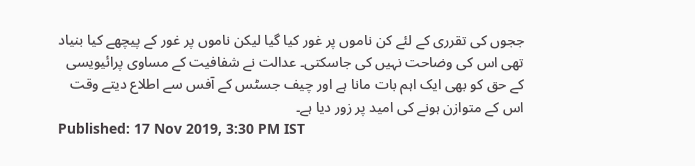ججوں کی تقرری کے لئے کن ناموں پر غور کیا گیا لیکن ناموں پر غور کے پیچھے کیا بنیاد تھی اس کی وضاحت نہیں کی جاسکتی۔ عدالت نے شفافیت کے مساوی پرائیویسی کے حق کو بھی ایک اہم بات مانا ہے اور چیف جسٹس کے آفس سے اطلاع دیتے وقت اس کے متوازن ہونے کی امید پر زور دیا ہے۔
Published: 17 Nov 2019, 3:30 PM IST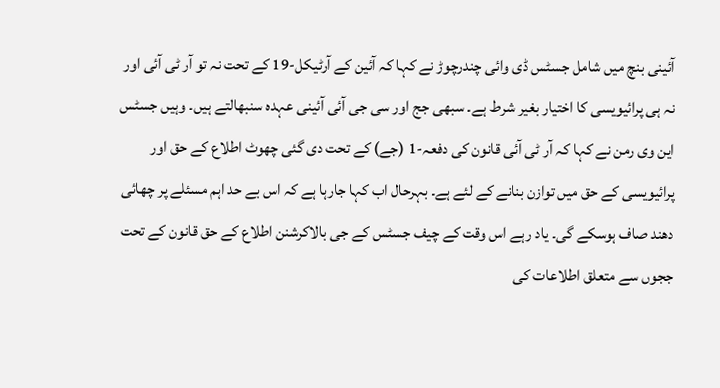آئینی بنچ میں شامل جسٹس ڈی وائی چندرچوڑ نے کہا کہ آئین کے آرٹیکل-19 کے تحت نہ تو آر ٹی آئی اور نہ ہی پرائیویسی کا اختیار بغیر شرط ہے۔ سبھی جج اور سی جی آئی آئینی عہدہ سنبھالتے ہیں۔ وہیں جسٹس این وی رمن نے کہا کہ آر ٹی آئی قانون کی دفعہ-1 (جے) کے تحت دی گئی چھوٹ اطلاع کے حق اور پرائیویسی کے حق میں توازن بنانے کے لئے ہے۔ بہرحال اب کہا جارہا ہے کہ اس بے حد اہم مسئلے پر چھائی دھند صاف ہوسکے گی۔ یاد رہے اس وقت کے چیف جسٹس کے جی بالاکرشنن اطلاع کے حق قانون کے تحت ججوں سے متعلق اطلاعات کی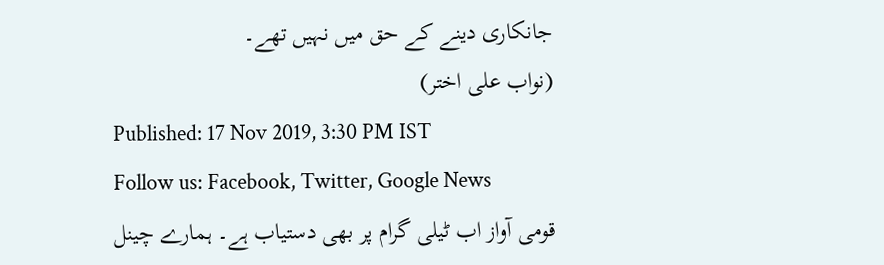جانکاری دینے کے حق میں نہیں تھے۔
(نواب علی اختر)
Published: 17 Nov 2019, 3:30 PM IST
Follow us: Facebook, Twitter, Google News
قومی آواز اب ٹیلی گرام پر بھی دستیاب ہے۔ ہمارے چینل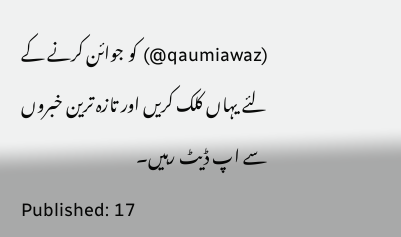(qaumiawaz@) کو جوائن کرنے کے لئے یہاں کلک کریں اور تازہ ترین خبروں سے اپ ڈیٹ رہیں۔
Published: 17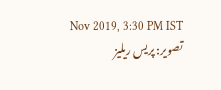Nov 2019, 3:30 PM IST
تصویر: پریس ریلیز